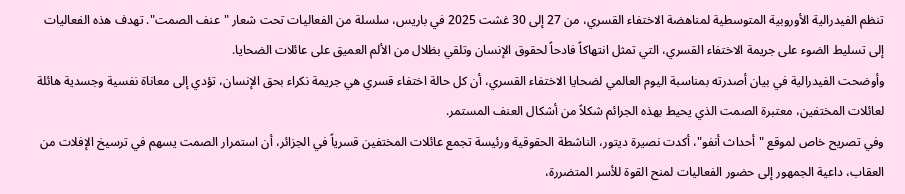تنظم الفيدرالية الأوروبية المتوسطية لمناهضة الاختفاء القسري، من 27 إلى 30 غشت 2025 في باريس، سلسلة من الفعاليات تحت شعار "عنف الصمت". تهدف هذه الفعاليات إلى تسليط الضوء على جريمة الاختفاء القسري، التي تمثل انتهاكاً فادحاً لحقوق الإنسان وتلقي بظلال من الألم العميق على عائلات الضحايا.
وأوضحت الفيدرالية في بيان أصدرته بمناسبة اليوم العالمي لضحايا الاختفاء القسري، أن كل حالة اختفاء قسري هي جريمة نكراء بحق الإنسان، تؤدي إلى معاناة نفسية وجسدية هائلة لعائلات المختفين، معتبرة الصمت الذي يحيط بهذه الجرائم شكلاً من أشكال العنف المستمر.
وفي تصريح خاص لموقع "أحداث أنفو"، أكدت نصيرة ديتور، الناشطة الحقوقية ورئيسة تجمع عائلات المختفين قسرياً في الجزائر، أن استمرار الصمت يسهم في ترسيخ الإفلات من العقاب، داعية الجمهور إلى حضور الفعاليات لمنح القوة للأسر المتضررة،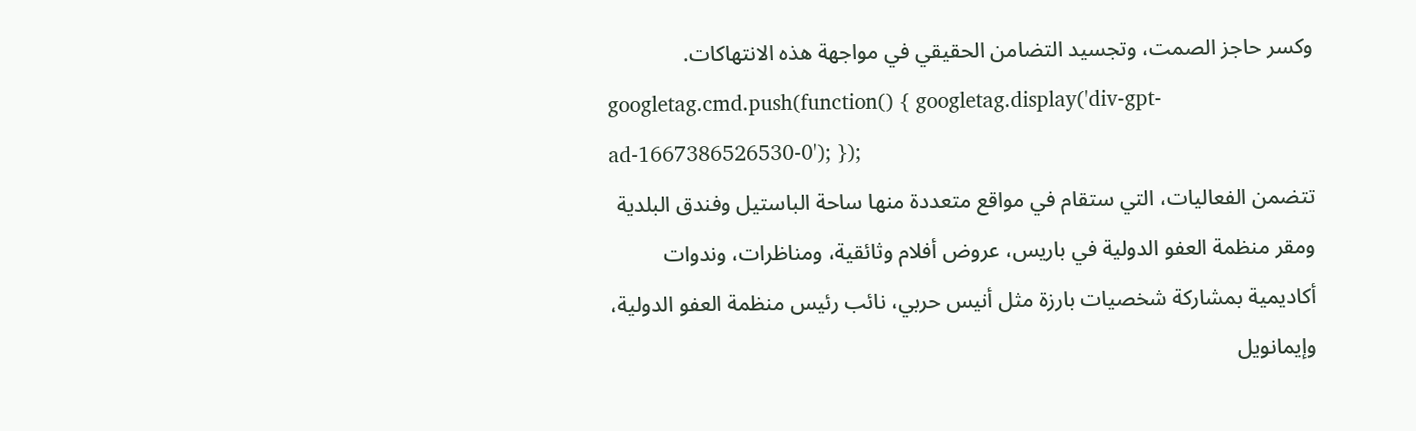وكسر حاجز الصمت، وتجسيد التضامن الحقيقي في مواجهة هذه الانتهاكات.
googletag.cmd.push(function() { googletag.display('div-gpt-ad-1667386526530-0'); });
تتضمن الفعاليات، التي ستقام في مواقع متعددة منها ساحة الباستيل وفندق البلدية ومقر منظمة العفو الدولية في باريس، عروض أفلام وثائقية، ومناظرات، وندوات أكاديمية بمشاركة شخصيات بارزة مثل أنيس حربي، نائب رئيس منظمة العفو الدولية، وإيمانويل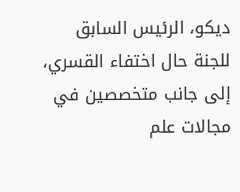ديكو، الرئيس السابق للجنة حال اختفاء القسري، إلى جانب متخصصين في مجالات علم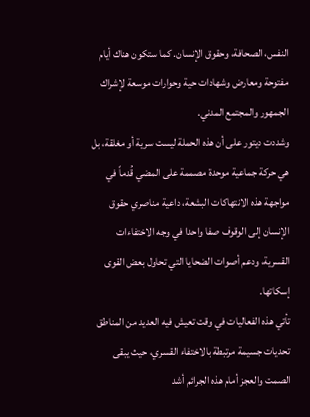النفس، الصحافة، وحقوق الإنسان. كما ستكون هناك أيام مفتوحة ومعارض وشهادات حية وحوارات موسعة لإشراك الجمهور والمجتمع المدني.
وشددت ديتور على أن هذه الحملة ليست سرية أو مغلقة، بل هي حركة جماعية موحدة مصممة على المضي قُدماً في مواجهة هذه الانتهاكات البشعة، داعية مناصري حقوق الإنسان إلى الوقوف صفا واحدا في وجه الاختفاءات القسرية، ودعم أصوات الضحايا التي تحاول بعض القوى إسكاتها.
تأتي هذه الفعاليات في وقت تعيش فيه العديد من المناطق تحديات جسيمة مرتبطة بالاختفاء القسري، حيث يبقى الصمت والعجز أمام هذه الجرائم أشد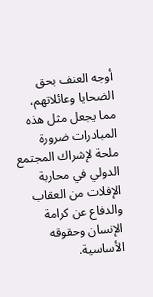أوجه العنف بحق الضحايا وعائلاتهم، مما يجعل مثل هذه المبادرات ضرورة ملحة لإشراك المجتمع الدولي في محاربة الإفلات من العقاب والدفاع عن كرامة الإنسان وحقوقه الأساسية.